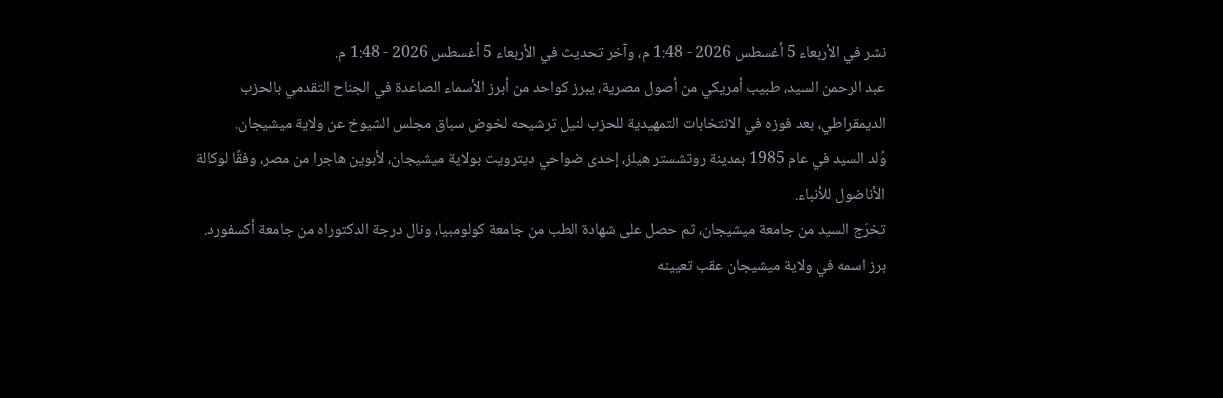نشر في الأربعاء 5 أغسطس 2026 - 1:48 م، وآخر تحديث في الأربعاء 5 أغسطس 2026 - 1:48 م.
عبد الرحمن السيد، طبيب أمريكي من أصول مصرية، يبرز كواحد من أبرز الأسماء الصاعدة في الجناح التقدمي بالحزب الديمقراطي، بعد فوزه في الانتخابات التمهيدية للحزب لنيل ترشيحه لخوض سباق مجلس الشيوخ عن ولاية ميشيجان.
وُلد السيد في عام 1985 بمدينة روتشستر هيلز، إحدى ضواحي ديترويت بولاية ميشيجان، لأبوين هاجرا من مصر، وفقًا لوكالة الأناضول للأنباء.
تخرّج السيد من جامعة ميشيجان، ثم حصل على شهادة الطب من جامعة كولومبيا، ونال درجة الدكتوراه من جامعة أكسفورد.
برز اسمه في ولاية ميشيجان عقب تعيينه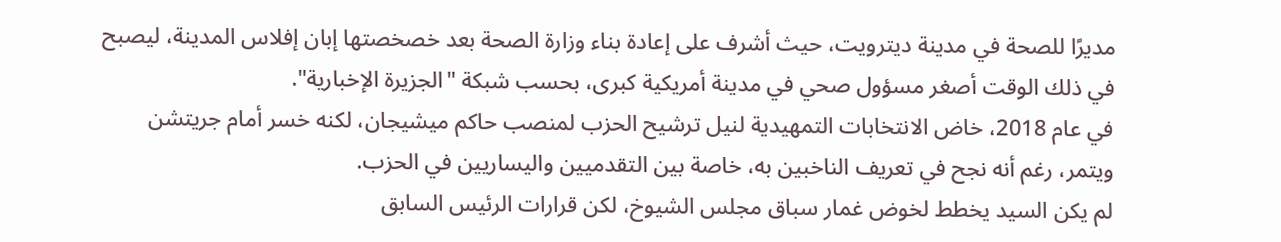مديرًا للصحة في مدينة ديترويت، حيث أشرف على إعادة بناء وزارة الصحة بعد خصخصتها إبان إفلاس المدينة، ليصبح في ذلك الوقت أصغر مسؤول صحي في مدينة أمريكية كبرى، بحسب شبكة "الجزيرة الإخبارية".
في عام 2018، خاض الانتخابات التمهيدية لنيل ترشيح الحزب لمنصب حاكم ميشيجان، لكنه خسر أمام جريتشن ويتمر، رغم أنه نجح في تعريف الناخبين به، خاصة بين التقدميين واليساريين في الحزب.
لم يكن السيد يخطط لخوض غمار سباق مجلس الشيوخ، لكن قرارات الرئيس السابق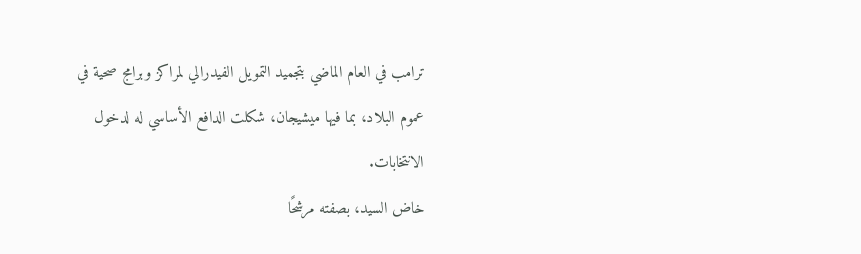ترامب في العام الماضي بتجميد التمويل الفيدرالي لمراكز وبرامج صحية في عموم البلاد، بما فيها ميشيجان، شكلت الدافع الأساسي له لدخول الانتخابات.
خاض السيد، بصفته مرشحًا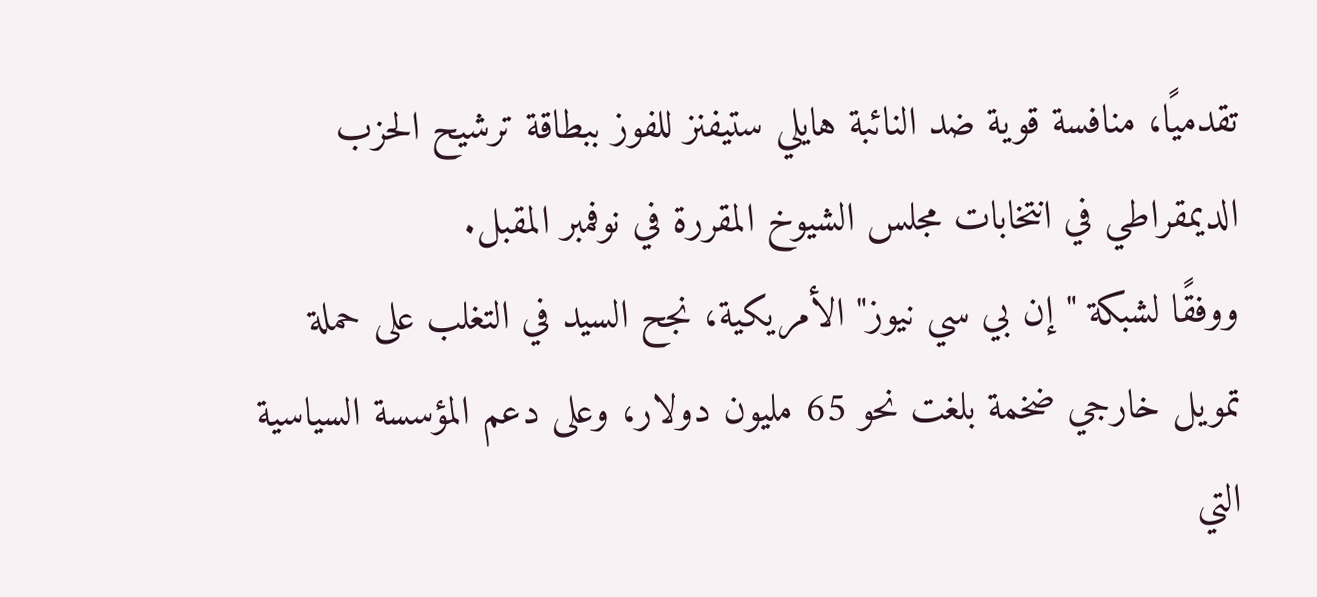تقدميًا، منافسة قوية ضد النائبة هايلي ستيفنز للفوز ببطاقة ترشيح الحزب الديمقراطي في انتخابات مجلس الشيوخ المقررة في نوفمبر المقبل.
ووفقًا لشبكة "إن بي سي نيوز" الأمريكية، نجح السيد في التغلب على حملة تمويل خارجي ضخمة بلغت نحو 65 مليون دولار، وعلى دعم المؤسسة السياسية التي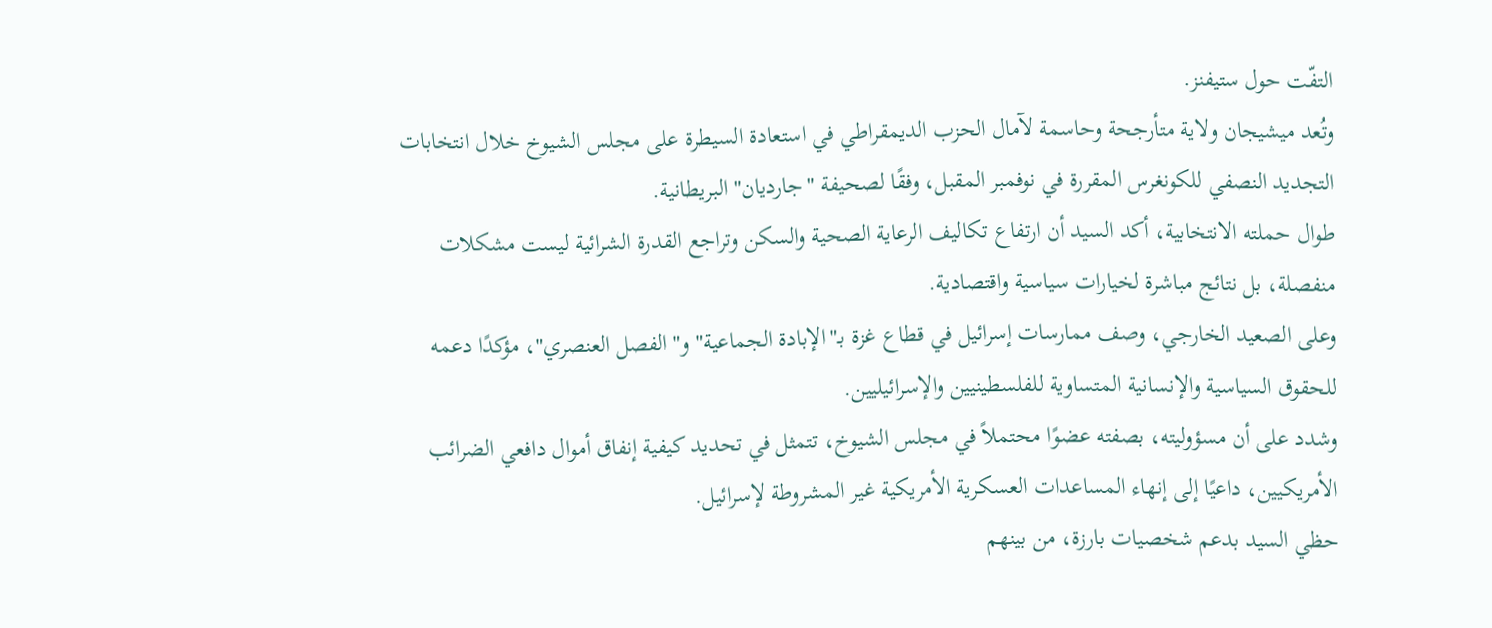التفّت حول ستيفنز.
وتُعد ميشيجان ولاية متأرجحة وحاسمة لآمال الحزب الديمقراطي في استعادة السيطرة على مجلس الشيوخ خلال انتخابات التجديد النصفي للكونغرس المقررة في نوفمبر المقبل، وفقًا لصحيفة "جارديان" البريطانية.
طوال حملته الانتخابية، أكد السيد أن ارتفاع تكاليف الرعاية الصحية والسكن وتراجع القدرة الشرائية ليست مشكلات منفصلة، بل نتائج مباشرة لخيارات سياسية واقتصادية.
وعلى الصعيد الخارجي، وصف ممارسات إسرائيل في قطاع غزة بـ"الإبادة الجماعية" و"الفصل العنصري"، مؤكدًا دعمه للحقوق السياسية والإنسانية المتساوية للفلسطينيين والإسرائيليين.
وشدد على أن مسؤوليته، بصفته عضوًا محتملاً في مجلس الشيوخ، تتمثل في تحديد كيفية إنفاق أموال دافعي الضرائب الأمريكيين، داعيًا إلى إنهاء المساعدات العسكرية الأمريكية غير المشروطة لإسرائيل.
حظي السيد بدعم شخصيات بارزة، من بينهم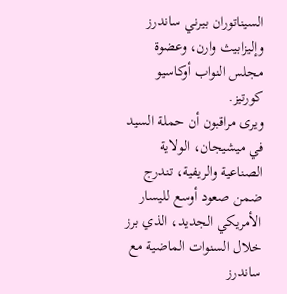السيناتوران بيرني ساندرز وإليزابيث وارن، وعضوة مجلس النواب أوكاسيو كورتيز.
ويرى مراقبون أن حملة السيد في ميشيجان، الولاية الصناعية والريفية، تندرج ضمن صعود أوسع لليسار الأمريكي الجديد، الذي برز خلال السنوات الماضية مع ساندرز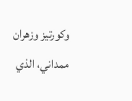وكورتيز وزهران ممداني، الذي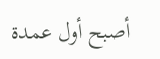أصبح أول عمدة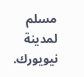مسلم لمدينة نيويورك.